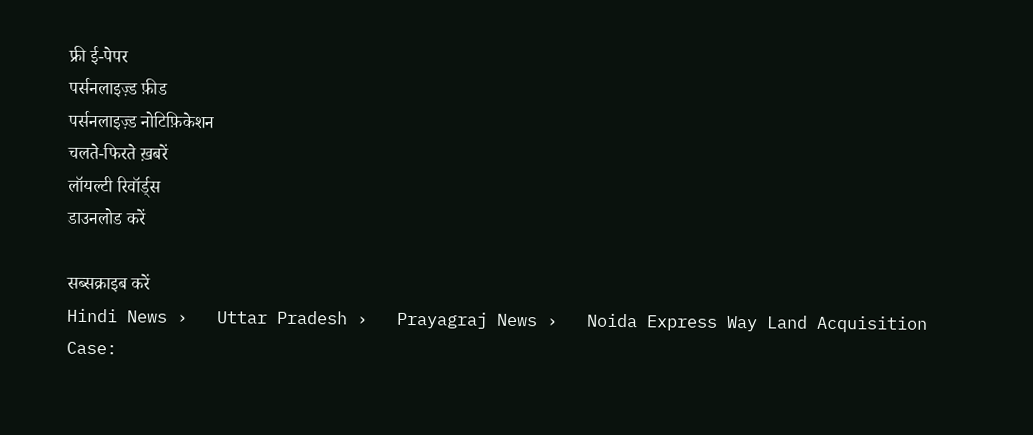फ्री ई-पेपर
पर्सनलाइज़्ड फ़ीड
पर्सनलाइज़्ड नोटिफ़िकेशन
चलते-फिरते ख़बरें
लॉयल्टी रिवॉर्ड्स
डाउनलोड करें

सब्सक्राइब करें
Hindi News ›   Uttar Pradesh ›   Prayagraj News ›   Noida Express Way Land Acquisition Case: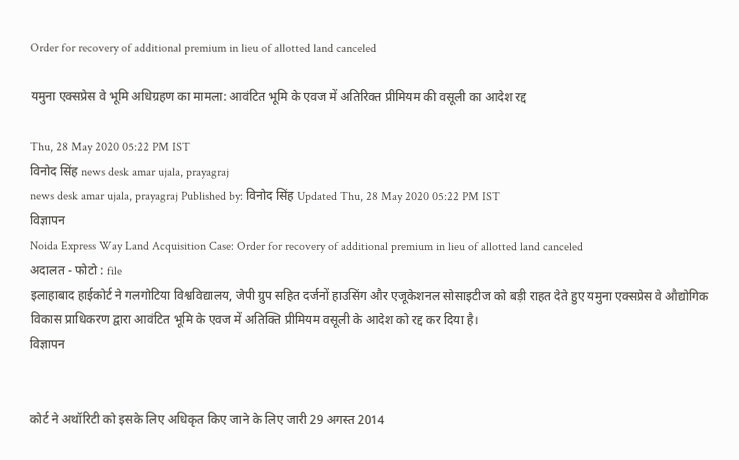Order for recovery of additional premium in lieu of allotted land canceled

यमुना एक्सप्रेस वे भूमि अधिग्रहण का मामला: आवंटित भूमि के एवज में अतिरिक्त प्रीमियम की वसूली का आदेश रद्द

Thu, 28 May 2020 05:22 PM IST
विनोद सिंह news desk amar ujala, prayagraj
news desk amar ujala, prayagraj Published by: विनोद सिंह Updated Thu, 28 May 2020 05:22 PM IST
विज्ञापन
Noida Express Way Land Acquisition Case: Order for recovery of additional premium in lieu of allotted land canceled
अदालत - फोटो : file
इलाहाबाद हाईकोर्ट ने गलगोटिया विश्वविद्यालय, जेपी ग्रुप सहित दर्जनों हाउसिंग और एजूकेशनल सोसाइटीज को बड़ी राहत देते हुए यमुना एक्सप्रेस वे औद्योगिक विकास प्राधिकरण द्वारा आवंटित भूमि के एवज में अतिक्ति प्रीमियम वसूली के आदेश को रद्द कर दिया है।
विज्ञापन


कोर्ट ने अथॉरिटी को इसके लिए अधिकृत किए जाने के लिए जारी 29 अगस्त 2014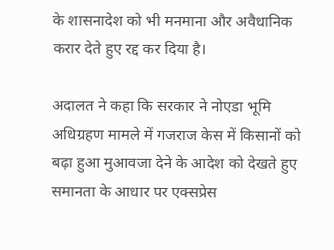के शासनादेश को भी मनमाना और अवैधानिक करार देते हुए रद्द कर दिया है।

अदालत ने कहा कि सरकार ने नोएडा भूमि अधिग्रहण मामले में गजराज केस में किसानों को बढ़ा हुआ मुआवजा देने के आदेश को देखते हुए समानता के आधार पर एक्सप्रेस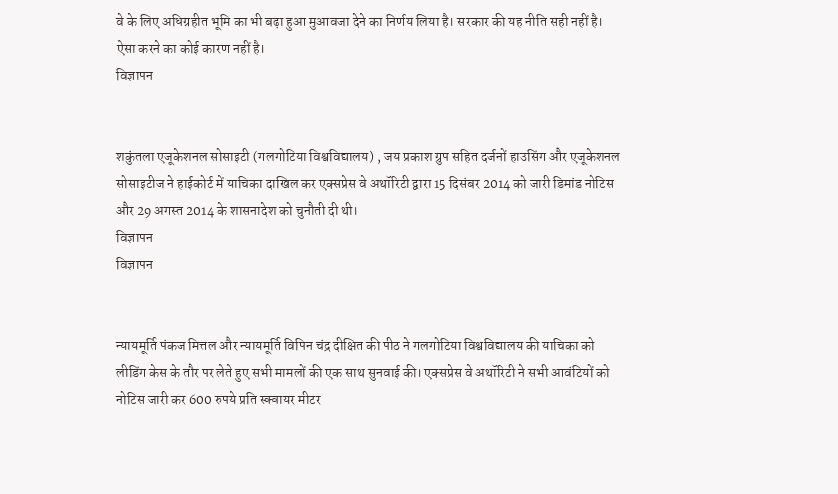वे के लिए अधिग्रहीत भूमि का भी बढ़ा हुआ मुआवजा देने का निर्णय लिया है। सरकार की यह नीति सही नहीं है। ऐसा करने का कोई कारण नहीं है।
विज्ञापन


शकुंतला एजूकेशनल सोसाइटी (गलगोटिया विश्वविद्यालय) , जय प्रकाश ग्रुप सहित दर्जनों हाउसिंग और एजूकेशनल सोसाइटीज ने हाईकोर्ट में याचिका दाखिल कर एक्सप्रेस वे अथॉरिटी द्वारा 15 दिसंबर 2014 को जारी डिमांड नोटिस और 29 अगस्त 2014 के शासनादेश को चुनौती दी थी।
विज्ञापन
विज्ञापन


न्यायमूर्ति पंकज मित्तल और न्यायमूर्ति विपिन चंद्र दीक्षित की पीठ ने गलगोटिया विश्वविद्यालय की याचिका को लीडिंग केस के तौर पर लेते हुए सभी मामलों की एक साथ सुनवाई की। एक्सप्रेस वे अथॉरिटी ने सभी आवंटियों को नोटिस जारी कर 600 रुपये प्रति स्क्वायर मीटर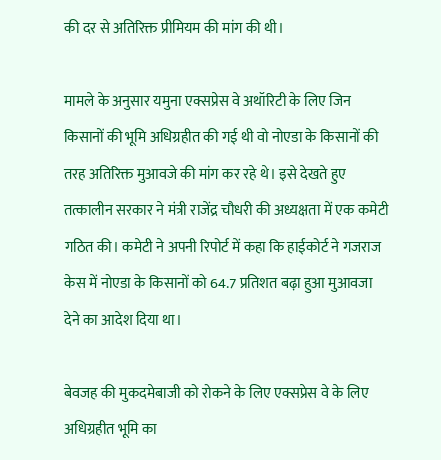की दर से अतिरिक्त प्रीमियम की मांग की थी।

मामले के अनुसार यमुना एक्सप्रेस वे अथॉरिटी के लिए जिन किसानों की भूमि अधिग्रहीत की गई थी वो नोएडा के किसानों की तरह अतिरिक्त मुआवजे की मांग कर रहे थे। इसे देखते हुए तत्कालीन सरकार ने मंत्री राजेंद्र चौधरी की अध्यक्षता में एक कमेटी गठित की। कमेटी ने अपनी रिपोर्ट में कहा कि हाईकोर्ट ने गजराज केस में नोएडा के किसानों को 64.7 प्रतिशत बढ़ा हुआ मुआवजा देने का आदेश दिया था।

बेवजह की मुकदमेबाजी को रोकने के लिए एक्सप्रेस वे के लिए अधिग्रहीत भूमि का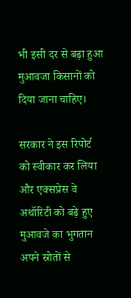भी इसी दर से बढ़ा हुआ मुआवजा किसानों को दिया जाना चाहिए।

सरकार ने इस रिपोर्ट को स्वीकार कर लिया और एक्सप्रेस वे अथॉरिटी को बढ़े हुए मुआवजे का भुगतान अपने स्रोतों से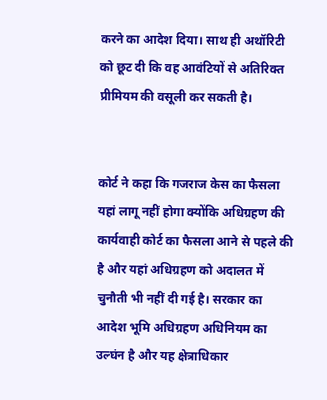करने का आदेश दिया। साथ ही अथॉरिटी को छूट दी कि वह आवंटियों से अतिरिक्त प्रीमियम की वसूली कर सकती है।


कोर्ट ने कहा कि गजराज केस का फैसला यहां लागू नहीं होगा क्योंकि अधिग्रहण की कार्यवाही कोर्ट का फैसला आने से पहले की है और यहां अधिग्रहण को अदालत में चुनौती भी नहीं दी गई है। सरकार का आदेश भूमि अधिग्रहण अधिनियम का उल्घंन है और यह क्षेत्राधिकार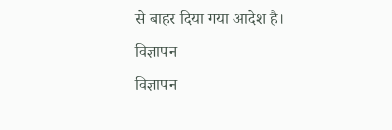से बाहर दिया गया आदेश है।
विज्ञापन
विज्ञापन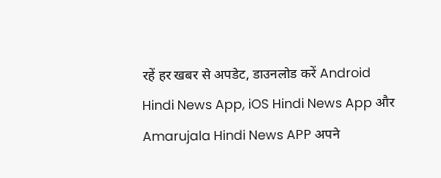रहें हर खबर से अपडेट, डाउनलोड करें Android Hindi News App, iOS Hindi News App और Amarujala Hindi News APP अपने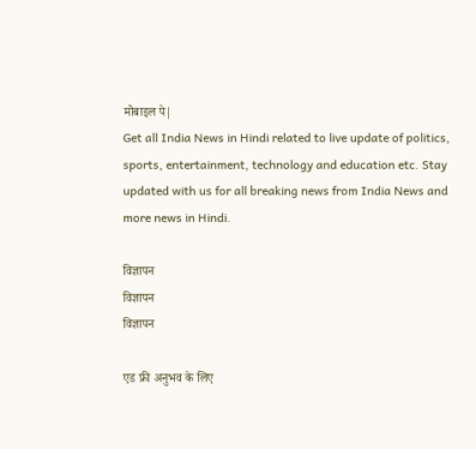मोबाइल पे|
Get all India News in Hindi related to live update of politics, sports, entertainment, technology and education etc. Stay updated with us for all breaking news from India News and more news in Hindi.

विज्ञापन
विज्ञापन
विज्ञापन

एड फ्री अनुभव के लिए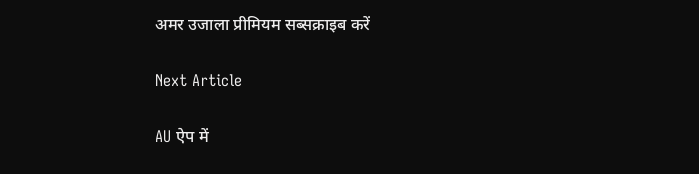अमर उजाला प्रीमियम सब्सक्राइब करें

Next Article

AU ऐप में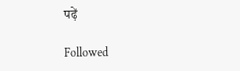पढ़ें

Followed